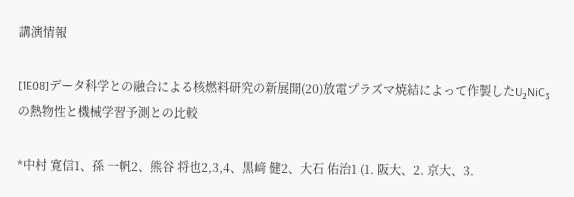講演情報

[1E08]データ科学との融合による核燃料研究の新展開(20)放電プラズマ焼結によって作製したU₂NiC₃の熱物性と機械学習予測との比較

*中村 寛信1、孫 一帆2、熊谷 将也2,3,4、黒﨑 健2、大石 佑治1 (1. 阪大、2. 京大、3.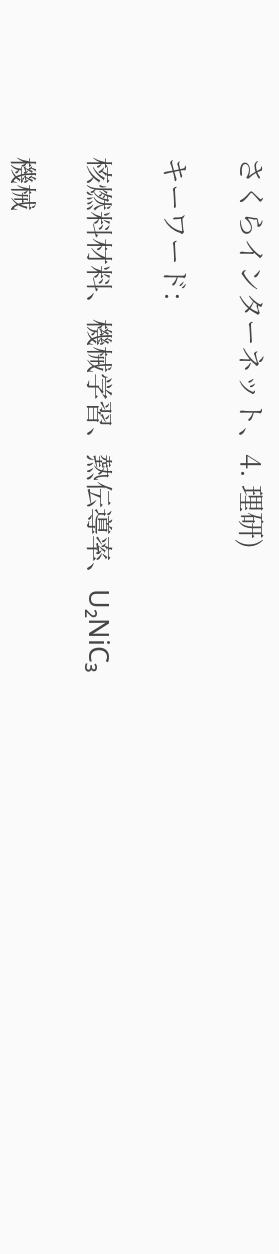さくらインターネット、4. 理研)

キーワード:

核燃料材料、機械学習、熱伝導率、U₂NiC₃

機械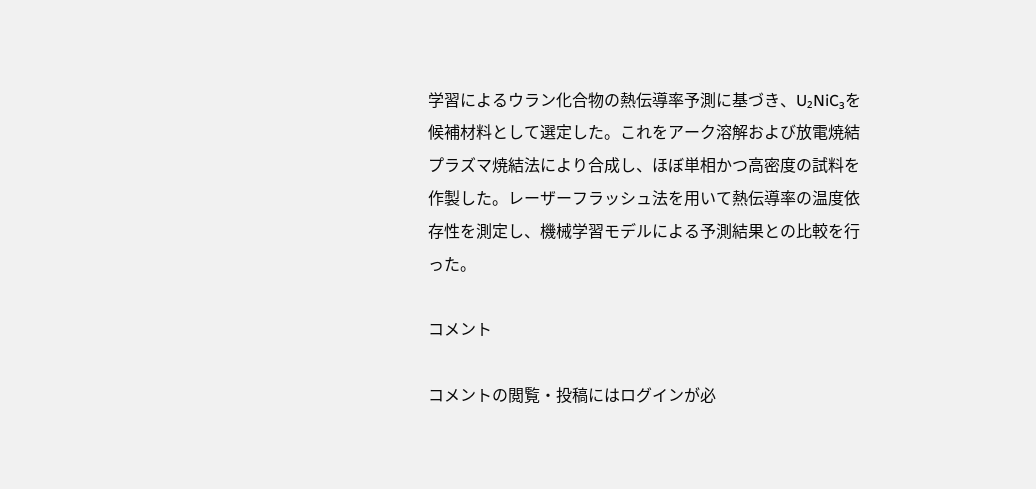学習によるウラン化合物の熱伝導率予測に基づき、U₂NiC₃を候補材料として選定した。これをアーク溶解および放電焼結プラズマ焼結法により合成し、ほぼ単相かつ高密度の試料を作製した。レーザーフラッシュ法を用いて熱伝導率の温度依存性を測定し、機械学習モデルによる予測結果との比較を行った。

コメント

コメントの閲覧・投稿にはログインが必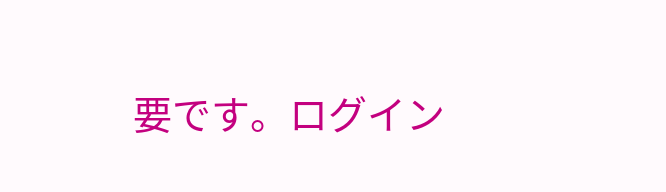要です。ログイン